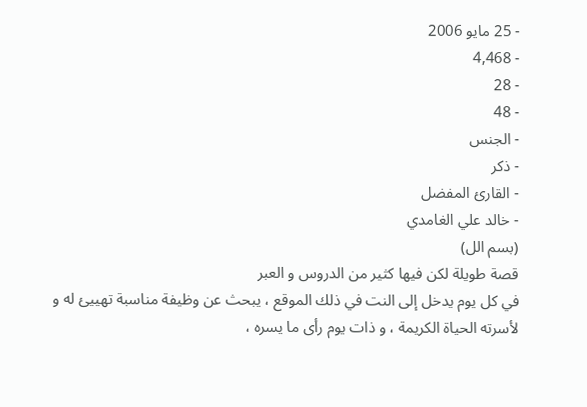- 25 مايو 2006
- 4,468
- 28
- 48
- الجنس
- ذكر
- القارئ المفضل
- خالد علي الغامدي
(بسم الل)
قصة طويلة لكن فيها كثير من الدروس و العبر
في كل يوم يدخل إلى النت في ذلك الموقع ، يبحث عن وظيفة مناسبة تهييئ له و لأسرته الحياة الكريمة ، و ذات يوم رأى ما يسره ،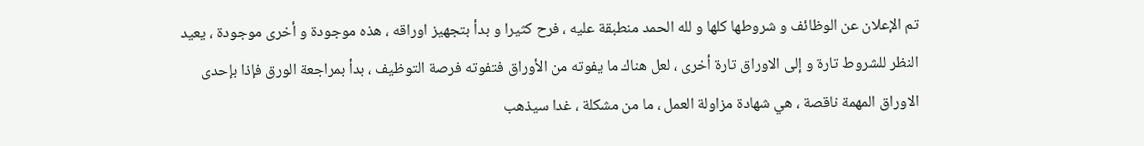تم الإعلان عن الوظائف و شروطها كلها و لله الحمد منطبقة عليه ، فرح كثيرا و بدأ بتجهيز اوراقه ، هذه موجودة و أخرى موجودة ، يعيد النظر للشروط تارة و إلى الاوراق تارة أخرى ، لعل هناك ما يفوته من الأوراق فتفوته فرصة التوظيف ، بدأ بمراجعة الورق فإذا بإحدى الاوراق المهمة ناقصة ، هي شهادة مزاولة العمل ، ما من مشكلة ، غدا سيذهب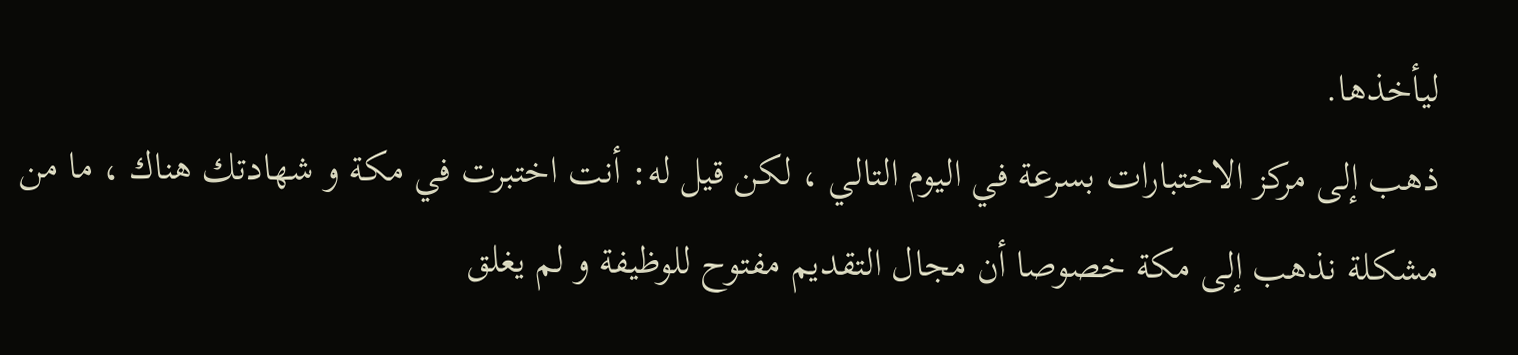ليأخذها.
ذهب إلى مركز الاختبارات بسرعة في اليوم التالي ، لكن قيل له: أنت اختبرت في مكة و شهادتك هناك ، ما من مشكلة نذهب إلى مكة خصوصا أن مجال التقديم مفتوح للوظيفة و لم يغلق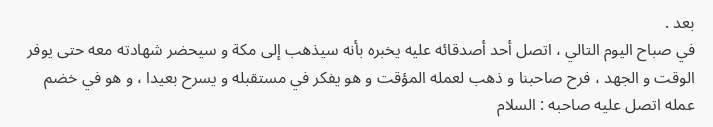بعد .
في صباح اليوم التالي ، اتصل أحد أصدقائه عليه يخبره بأنه سيذهب إلى مكة و سيحضر شهادته معه حتى يوفر الوقت و الجهد ، فرح صاحبنا و ذهب لعمله المؤقت و هو يفكر في مستقبله و يسرح بعيدا ، و هو في خضم عمله اتصل عليه صاحبه : السلام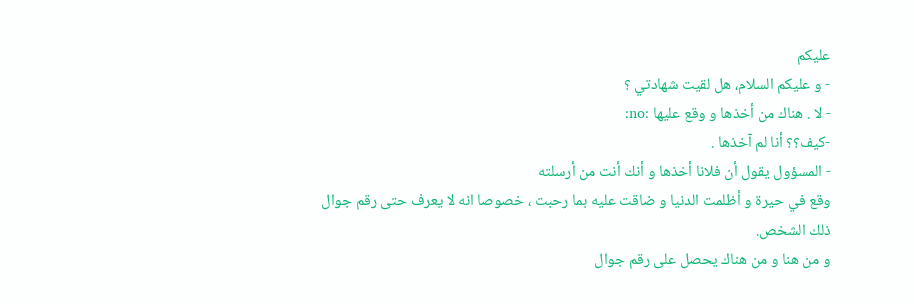عليكم
- و عليكم السلام، هل لقيت شهادتي ؟
- لا . هناك من أخذها و وقع عليها :no:
-كيف؟؟ أنا لم آخذها .
- المسؤول يقول أن فلانا أخذها و أنك أنت من أرسلته
وقع في حيرة و أظلمت الدنيا و ضاقت عليه بما رحبت ، خصوصا انه لا يعرف حتى رقم جوال ذلك الشخص.
و من هنا و من هناك يحصل على رقم جوال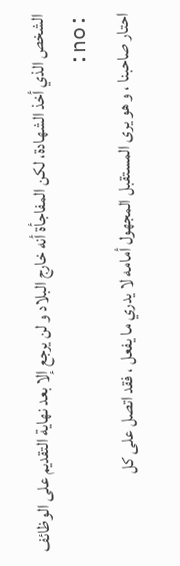الشخص الذي أخذ الشهادة، لكن المفاجأة أنه خارج البلاد و لن يرجع إلا بعد نهاية التقديم على الوظائف :no:
احتار صاحبنا ، و هو يرى المستقبل المجهول أمامه لا يدري ما يفعل ، فقد اتصل على كل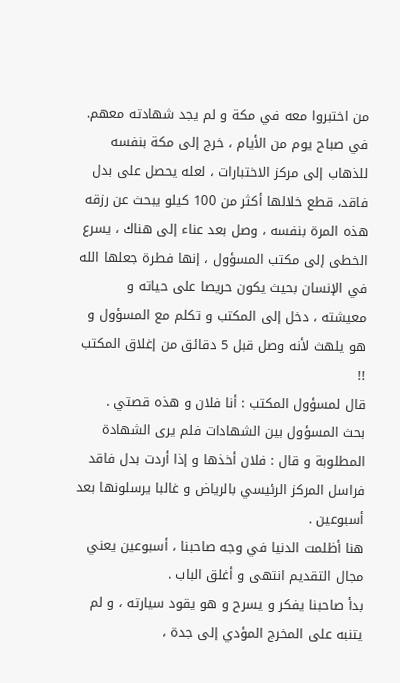من اختبروا معه في مكة و لم يجد شهادته معهم.
في صباح يوم من الأيام ، خرج إلى مكة بنفسه للذهاب إلى مركز الاختبارات ، لعله يحصل على بدل فاقد، قطع خلالها أكثر من 100 كيلو يبحث عن رزقه هذه المرة بنفسه ، وصل بعد عناء إلى هناك ، يسرع الخطى إلى مكتب المسؤول ، إنها فطرة جعلها الله في الإنسان بحيث يكون حريصا على حياته و معيشته ، دخل إلى المكتب و تكلم مع المسؤول و هو يلهث لأنه وصل قبل 5 دقائق من إغلاق المكتب !!
قال لمسؤول المكتب : أنا فلان و هذه قصتي .
بحث المسؤول بين الشهادات فلم يرى الشهادة المطلوبة و قال : فلان أخذها و إذا أردت بدل فاقد فراسل المركز الرئيسي بالرياض و غالبا يرسلونها بعد أسبوعين .
هنا أظلمت الدنيا في وجه صاحبنا ، أسبوعين يعني مجال التقديم انتهى و أغلق الباب .
بدأ صاحبنا يفكر و يسرح و هو يقود سيارته ، و لم يتنبه على المخرج المؤدي إلى جدة ،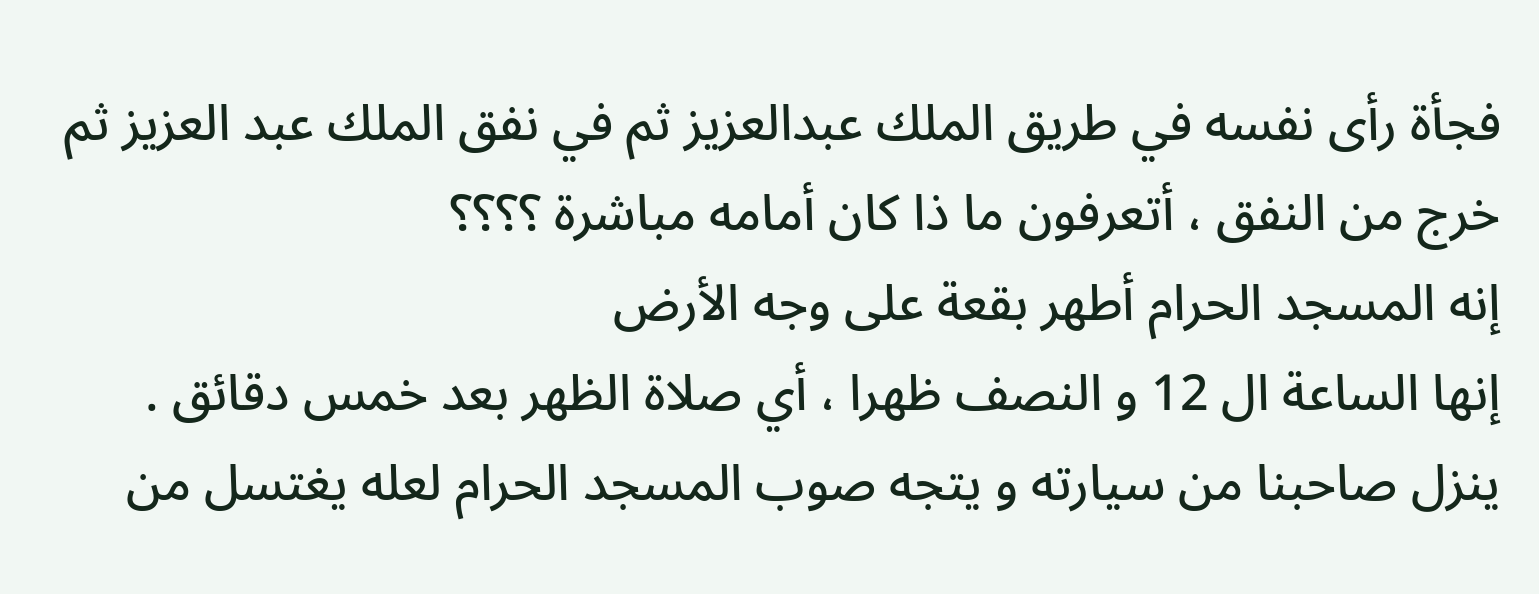فجأة رأى نفسه في طريق الملك عبدالعزيز ثم في نفق الملك عبد العزيز ثم خرج من النفق ، أتعرفون ما ذا كان أمامه مباشرة ؟؟؟؟
إنه المسجد الحرام أطهر بقعة على وجه الأرض
إنها الساعة ال 12 و النصف ظهرا ، أي صلاة الظهر بعد خمس دقائق .
ينزل صاحبنا من سيارته و يتجه صوب المسجد الحرام لعله يغتسل من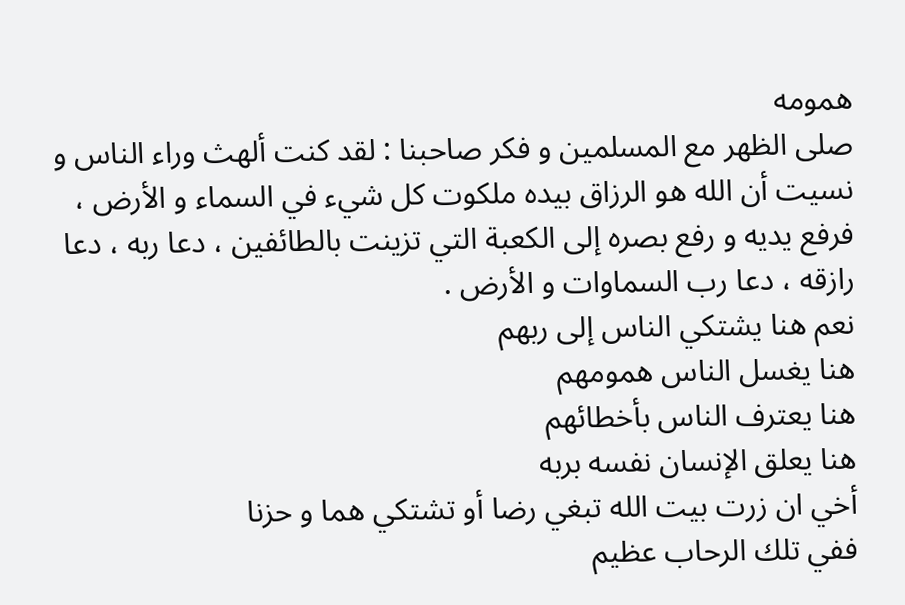همومه
صلى الظهر مع المسلمين و فكر صاحبنا : لقد كنت ألهث وراء الناس و نسيت أن الله هو الرزاق بيده ملكوت كل شيء في السماء و الأرض ، فرفع يديه و رفع بصره إلى الكعبة التي تزينت بالطائفين ، دعا ربه ، دعا رازقه ، دعا رب السماوات و الأرض .
نعم هنا يشتكي الناس إلى ربهم
هنا يغسل الناس همومهم
هنا يعترف الناس بأخطائهم
هنا يعلق الإنسان نفسه بربه
أخي ان زرت بيت الله تبغي رضا أو تشتكي هما و حزنا
ففي تلك الرحاب عظيم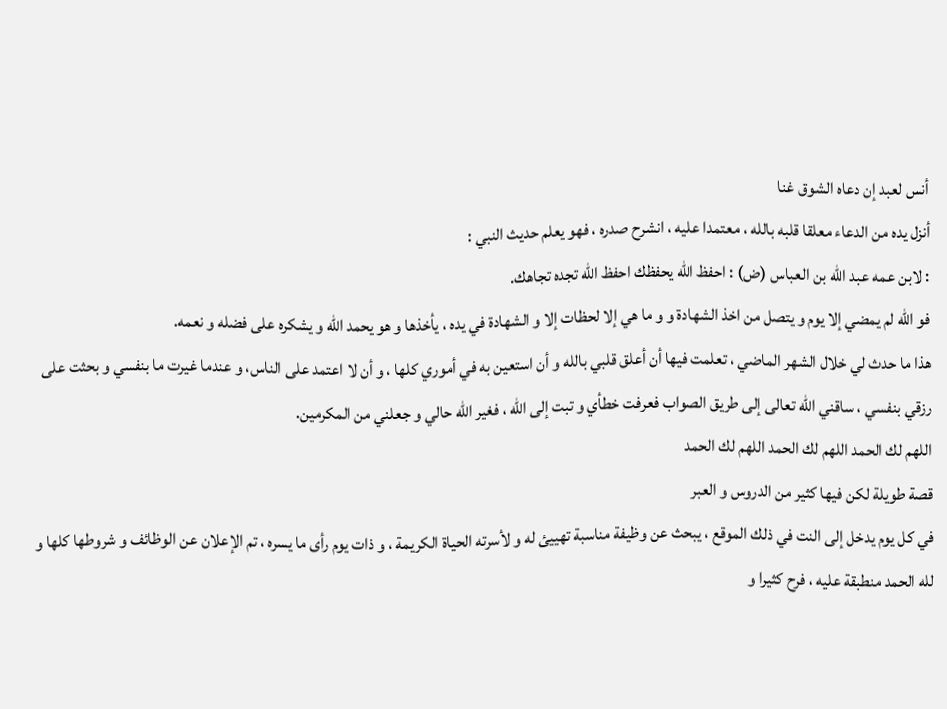أنس لعبد إن دعاه الشوق غنا
أنزل يده من الدعاء معلقا قلبه بالله ، معتمدا عليه ، انشرح صدره ، فهو يعلم حديث النبي :
: لابن عمه عبد الله بن العباس (ض) : احفظ الله يحفظك احفظ الله تجده تجاهك.
فو الله لم يمضي إلا يوم و يتصل من اخذ الشهادة و و ما هي إلا لحظات إلا و الشهادة في يده ، يأخذها و هو يحمد الله و يشكره على فضله و نعمه.
هذا ما حدث لي خلال الشهر الماضي ، تعلمت فيها أن أعلق قلبي بالله و أن استعين به في أموري كلها ، و أن لا اعتمد على الناس، و عندما غيرت ما بنفسي و بحثت على رزقي بنفسي ، ساقني الله تعالى إلى طريق الصواب فعرفت خطأي و تبت إلى الله ، فغير الله حالي و جعلني من المكرمين.
اللهم لك الحمد اللهم لك الحمد اللهم لك الحمد
قصة طويلة لكن فيها كثير من الدروس و العبر
في كل يوم يدخل إلى النت في ذلك الموقع ، يبحث عن وظيفة مناسبة تهييئ له و لأسرته الحياة الكريمة ، و ذات يوم رأى ما يسره ، تم الإعلان عن الوظائف و شروطها كلها و لله الحمد منطبقة عليه ، فرح كثيرا و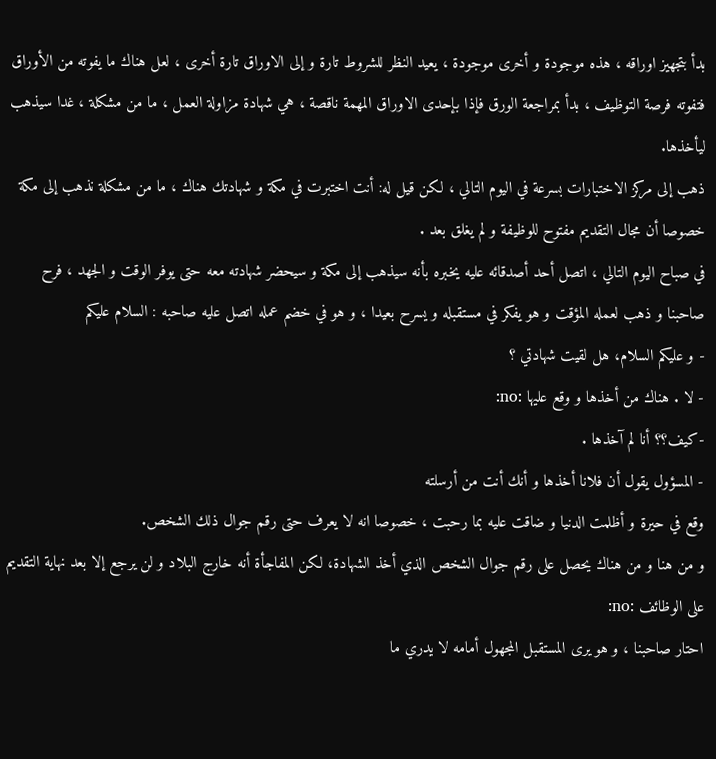بدأ بتجهيز اوراقه ، هذه موجودة و أخرى موجودة ، يعيد النظر للشروط تارة و إلى الاوراق تارة أخرى ، لعل هناك ما يفوته من الأوراق فتفوته فرصة التوظيف ، بدأ بمراجعة الورق فإذا بإحدى الاوراق المهمة ناقصة ، هي شهادة مزاولة العمل ، ما من مشكلة ، غدا سيذهب ليأخذها.
ذهب إلى مركز الاختبارات بسرعة في اليوم التالي ، لكن قيل له: أنت اختبرت في مكة و شهادتك هناك ، ما من مشكلة نذهب إلى مكة خصوصا أن مجال التقديم مفتوح للوظيفة و لم يغلق بعد .
في صباح اليوم التالي ، اتصل أحد أصدقائه عليه يخبره بأنه سيذهب إلى مكة و سيحضر شهادته معه حتى يوفر الوقت و الجهد ، فرح صاحبنا و ذهب لعمله المؤقت و هو يفكر في مستقبله و يسرح بعيدا ، و هو في خضم عمله اتصل عليه صاحبه : السلام عليكم
- و عليكم السلام، هل لقيت شهادتي ؟
- لا . هناك من أخذها و وقع عليها :no:
-كيف؟؟ أنا لم آخذها .
- المسؤول يقول أن فلانا أخذها و أنك أنت من أرسلته
وقع في حيرة و أظلمت الدنيا و ضاقت عليه بما رحبت ، خصوصا انه لا يعرف حتى رقم جوال ذلك الشخص.
و من هنا و من هناك يحصل على رقم جوال الشخص الذي أخذ الشهادة، لكن المفاجأة أنه خارج البلاد و لن يرجع إلا بعد نهاية التقديم على الوظائف :no:
احتار صاحبنا ، و هو يرى المستقبل المجهول أمامه لا يدري ما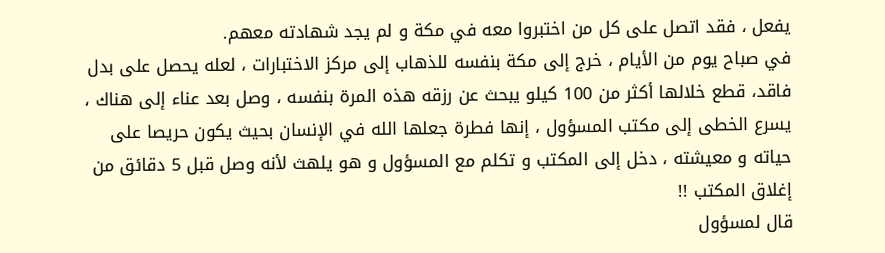يفعل ، فقد اتصل على كل من اختبروا معه في مكة و لم يجد شهادته معهم.
في صباح يوم من الأيام ، خرج إلى مكة بنفسه للذهاب إلى مركز الاختبارات ، لعله يحصل على بدل فاقد، قطع خلالها أكثر من 100 كيلو يبحث عن رزقه هذه المرة بنفسه ، وصل بعد عناء إلى هناك ، يسرع الخطى إلى مكتب المسؤول ، إنها فطرة جعلها الله في الإنسان بحيث يكون حريصا على حياته و معيشته ، دخل إلى المكتب و تكلم مع المسؤول و هو يلهث لأنه وصل قبل 5 دقائق من إغلاق المكتب !!
قال لمسؤول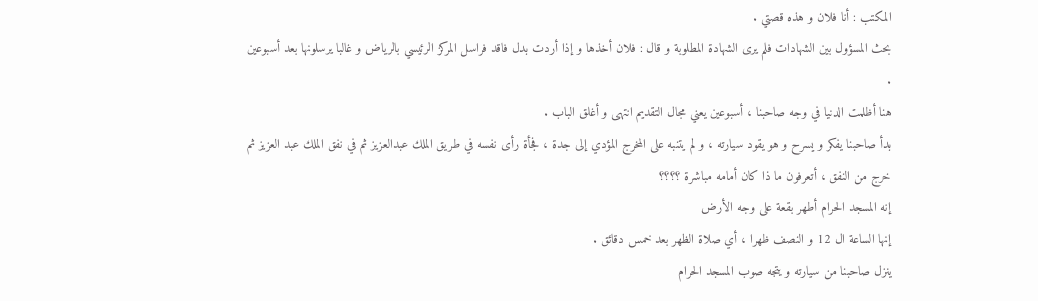المكتب : أنا فلان و هذه قصتي .
بحث المسؤول بين الشهادات فلم يرى الشهادة المطلوبة و قال : فلان أخذها و إذا أردت بدل فاقد فراسل المركز الرئيسي بالرياض و غالبا يرسلونها بعد أسبوعين .
هنا أظلمت الدنيا في وجه صاحبنا ، أسبوعين يعني مجال التقديم انتهى و أغلق الباب .
بدأ صاحبنا يفكر و يسرح و هو يقود سيارته ، و لم يتنبه على المخرج المؤدي إلى جدة ، فجأة رأى نفسه في طريق الملك عبدالعزيز ثم في نفق الملك عبد العزيز ثم خرج من النفق ، أتعرفون ما ذا كان أمامه مباشرة ؟؟؟؟
إنه المسجد الحرام أطهر بقعة على وجه الأرض
إنها الساعة ال 12 و النصف ظهرا ، أي صلاة الظهر بعد خمس دقائق .
ينزل صاحبنا من سيارته و يتجه صوب المسجد الحرام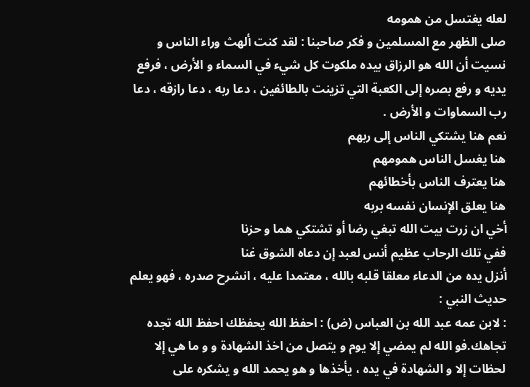لعله يغتسل من همومه
صلى الظهر مع المسلمين و فكر صاحبنا : لقد كنت ألهث وراء الناس و نسيت أن الله هو الرزاق بيده ملكوت كل شيء في السماء و الأرض ، فرفع يديه و رفع بصره إلى الكعبة التي تزينت بالطائفين ، دعا ربه ، دعا رازقه ، دعا رب السماوات و الأرض .
نعم هنا يشتكي الناس إلى ربهم
هنا يغسل الناس همومهم
هنا يعترف الناس بأخطائهم
هنا يعلق الإنسان نفسه بربه
أخي ان زرت بيت الله تبغي رضا أو تشتكي هما و حزنا
ففي تلك الرحاب عظيم أنس لعبد إن دعاه الشوق غنا
أنزل يده من الدعاء معلقا قلبه بالله ، معتمدا عليه ، انشرح صدره ، فهو يعلم حديث النبي :
: لابن عمه عبد الله بن العباس (ض) : احفظ الله يحفظك احفظ الله تجده تجاهك.فو الله لم يمضي إلا يوم و يتصل من اخذ الشهادة و و ما هي إلا لحظات إلا و الشهادة في يده ، يأخذها و هو يحمد الله و يشكره على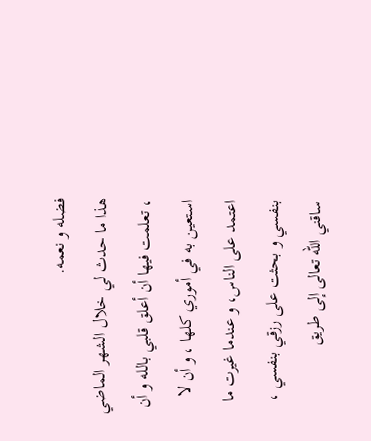فضله و نعمه.
هذا ما حدث لي خلال الشهر الماضي ، تعلمت فيها أن أعلق قلبي بالله و أن استعين به في أموري كلها ، و أن لا اعتمد على الناس، و عندما غيرت ما بنفسي و بحثت على رزقي بنفسي ، ساقني الله تعالى إلى طريق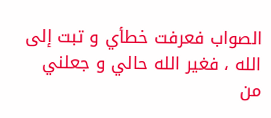الصواب فعرفت خطأي و تبت إلى الله ، فغير الله حالي و جعلني من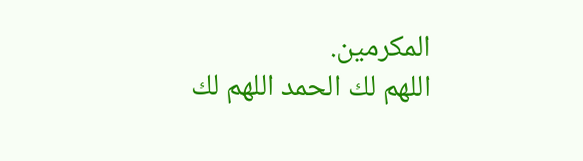المكرمين.
اللهم لك الحمد اللهم لك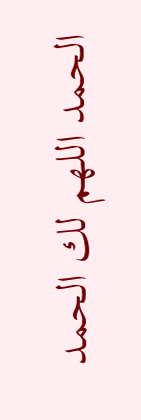الحمد اللهم لك الحمد